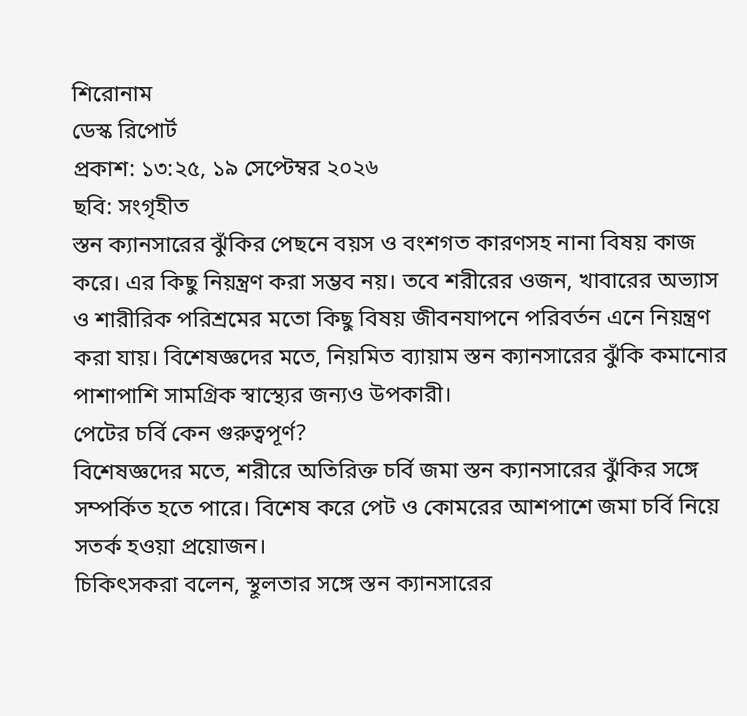শিরোনাম
ডেস্ক রিপোর্ট
প্রকাশ: ১৩:২৫, ১৯ সেপ্টেম্বর ২০২৬
ছবি: সংগৃহীত
স্তন ক্যানসারের ঝুঁকির পেছনে বয়স ও বংশগত কারণসহ নানা বিষয় কাজ করে। এর কিছু নিয়ন্ত্রণ করা সম্ভব নয়। তবে শরীরের ওজন, খাবারের অভ্যাস ও শারীরিক পরিশ্রমের মতো কিছু বিষয় জীবনযাপনে পরিবর্তন এনে নিয়ন্ত্রণ করা যায়। বিশেষজ্ঞদের মতে, নিয়মিত ব্যায়াম স্তন ক্যানসারের ঝুঁকি কমানোর পাশাপাশি সামগ্রিক স্বাস্থ্যের জন্যও উপকারী।
পেটের চর্বি কেন গুরুত্বপূর্ণ?
বিশেষজ্ঞদের মতে, শরীরে অতিরিক্ত চর্বি জমা স্তন ক্যানসারের ঝুঁকির সঙ্গে সম্পর্কিত হতে পারে। বিশেষ করে পেট ও কোমরের আশপাশে জমা চর্বি নিয়ে সতর্ক হওয়া প্রয়োজন।
চিকিৎসকরা বলেন, স্থূলতার সঙ্গে স্তন ক্যানসারের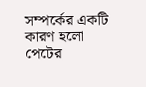সম্পর্কের একটি কারণ হলো পেটের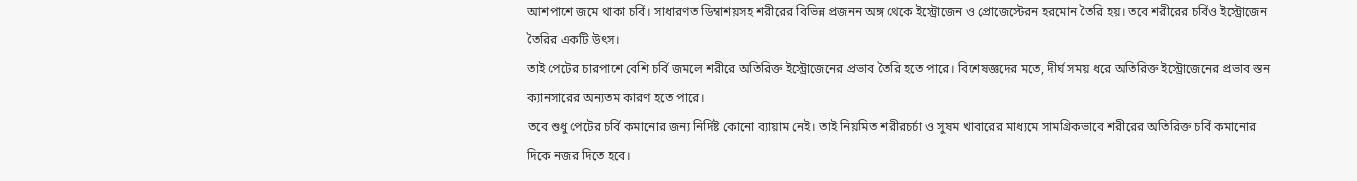আশপাশে জমে থাকা চর্বি। সাধারণত ডিম্বাশয়সহ শরীরের বিভিন্ন প্রজনন অঙ্গ থেকে ইস্ট্রোজেন ও প্রোজেস্টেরন হরমোন তৈরি হয়। তবে শরীরের চর্বিও ইস্ট্রোজেন তৈরির একটি উৎস।
তাই পেটের চারপাশে বেশি চর্বি জমলে শরীরে অতিরিক্ত ইস্ট্রোজেনের প্রভাব তৈরি হতে পারে। বিশেষজ্ঞদের মতে, দীর্ঘ সময় ধরে অতিরিক্ত ইস্ট্রোজেনের প্রভাব স্তন ক্যানসারের অন্যতম কারণ হতে পারে।
তবে শুধু পেটের চর্বি কমানোর জন্য নির্দিষ্ট কোনো ব্যায়াম নেই। তাই নিয়মিত শরীরচর্চা ও সুষম খাবারের মাধ্যমে সামগ্রিকভাবে শরীরের অতিরিক্ত চর্বি কমানোর দিকে নজর দিতে হবে।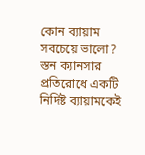কোন ব্যায়াম সবচেয়ে ভালো?
স্তন ক্যানসার প্রতিরোধে একটি নির্দিষ্ট ব্যায়ামকেই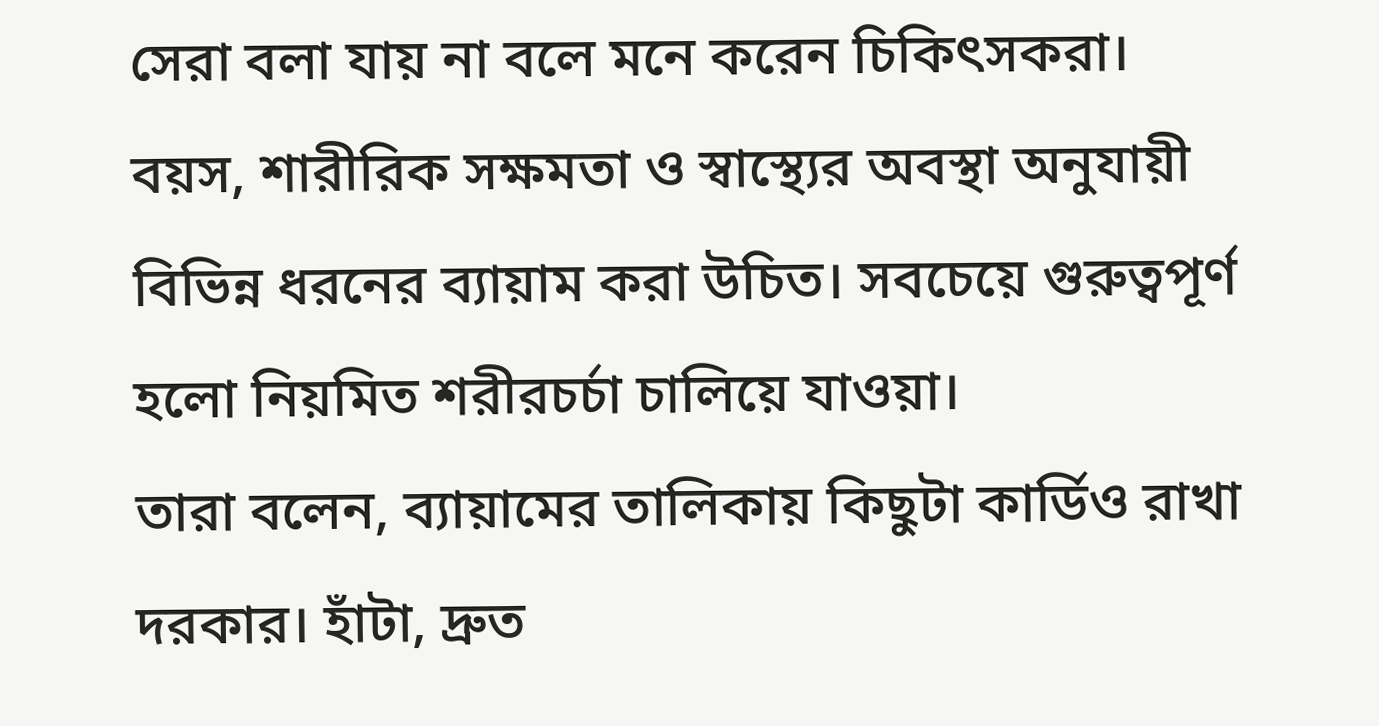সেরা বলা যায় না বলে মনে করেন চিকিৎসকরা। বয়স, শারীরিক সক্ষমতা ও স্বাস্থ্যের অবস্থা অনুযায়ী বিভিন্ন ধরনের ব্যায়াম করা উচিত। সবচেয়ে গুরুত্বপূর্ণ হলো নিয়মিত শরীরচর্চা চালিয়ে যাওয়া।
তারা বলেন, ব্যায়ামের তালিকায় কিছুটা কার্ডিও রাখা দরকার। হাঁটা, দ্রুত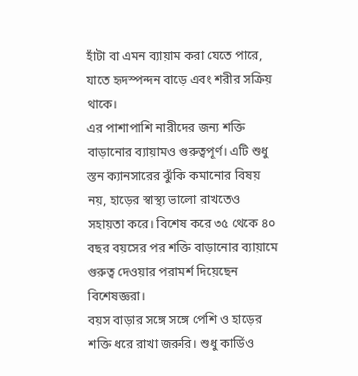হাঁটা বা এমন ব্যায়াম করা যেতে পারে, যাতে হৃদস্পন্দন বাড়ে এবং শরীর সক্রিয় থাকে।
এর পাশাপাশি নারীদের জন্য শক্তি বাড়ানোর ব্যায়ামও গুরুত্বপূর্ণ। এটি শুধু স্তন ক্যানসারের ঝুঁকি কমানোর বিষয় নয়, হাড়ের স্বাস্থ্য ভালো রাখতেও সহায়তা করে। বিশেষ করে ৩৫ থেকে ৪০ বছর বয়সের পর শক্তি বাড়ানোর ব্যায়ামে গুরুত্ব দেওয়ার পরামর্শ দিয়েছেন বিশেষজ্ঞরা।
বয়স বাড়ার সঙ্গে সঙ্গে পেশি ও হাড়ের শক্তি ধরে রাখা জরুরি। শুধু কার্ডিও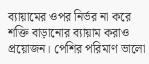ব্যায়ামের ওপর নির্ভর না করে শক্তি বাড়ানোর ব্যায়াম করাও প্রয়োজন। পেশির পরিমাণ ভালো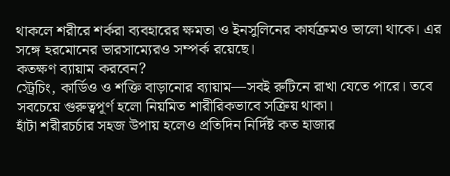থাকলে শরীরে শর্করা ব্যবহারের ক্ষমতা ও ইনসুলিনের কার্যক্রমও ভালো থাকে। এর সঙ্গে হরমোনের ভারসাম্যেরও সম্পর্ক রয়েছে।
কতক্ষণ ব্যায়াম করবেন?
স্ট্রেচিং, কার্ডিও ও শক্তি বাড়ানোর ব্যায়াম—সবই রুটিনে রাখা যেতে পারে। তবে সবচেয়ে গুরুত্বপূর্ণ হলো নিয়মিত শারীরিকভাবে সক্রিয় থাকা।
হাঁটা শরীরচর্চার সহজ উপায় হলেও প্রতিদিন নির্দিষ্ট কত হাজার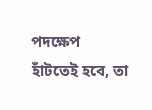পদক্ষেপ হাঁটতেই হবে, তা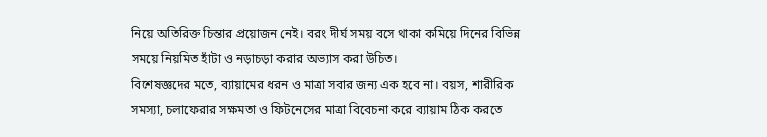নিয়ে অতিরিক্ত চিন্তার প্রয়োজন নেই। বরং দীর্ঘ সময় বসে থাকা কমিয়ে দিনের বিভিন্ন সময়ে নিয়মিত হাঁটা ও নড়াচড়া করার অভ্যাস করা উচিত।
বিশেষজ্ঞদের মতে, ব্যায়ামের ধরন ও মাত্রা সবার জন্য এক হবে না। বয়স, শারীরিক সমস্যা, চলাফেরার সক্ষমতা ও ফিটনেসের মাত্রা বিবেচনা করে ব্যায়াম ঠিক করতে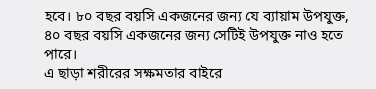হবে। ৮০ বছর বয়সি একজনের জন্য যে ব্যায়াম উপযুক্ত, ৪০ বছর বয়সি একজনের জন্য সেটিই উপযুক্ত নাও হতে পারে।
এ ছাড়া শরীরের সক্ষমতার বাইরে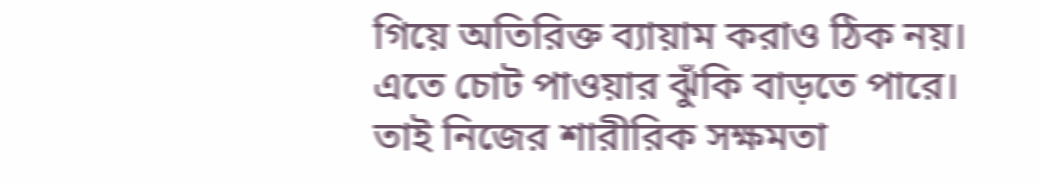গিয়ে অতিরিক্ত ব্যায়াম করাও ঠিক নয়। এতে চোট পাওয়ার ঝুঁকি বাড়তে পারে। তাই নিজের শারীরিক সক্ষমতা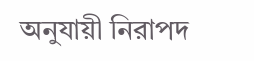অনুযায়ী নিরাপদ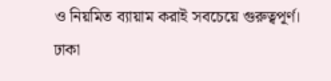ও নিয়মিত ব্যায়াম করাই সবচেয়ে গুরুত্বপূর্ণ।
ঢাকা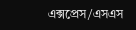এক্সপ্রেস/এসএস